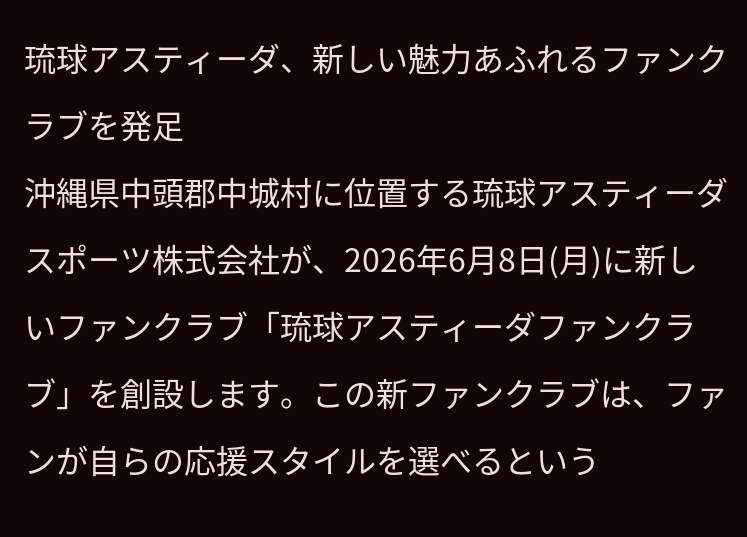琉球アスティーダ、新しい魅力あふれるファンクラブを発足
沖縄県中頭郡中城村に位置する琉球アスティーダスポーツ株式会社が、2026年6月8日(月)に新しいファンクラブ「琉球アスティーダファンクラブ」を創設します。この新ファンクラブは、ファンが自らの応援スタイルを選べるという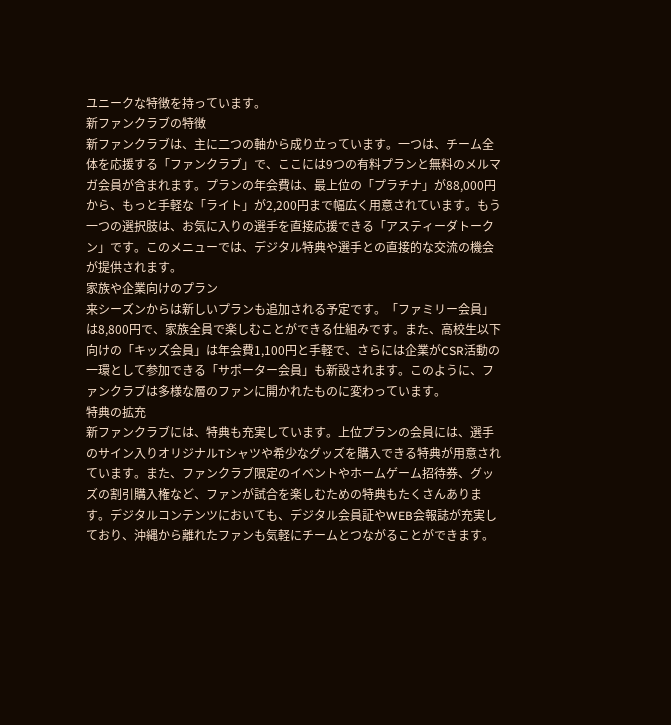ユニークな特徴を持っています。
新ファンクラブの特徴
新ファンクラブは、主に二つの軸から成り立っています。一つは、チーム全体を応援する「ファンクラブ」で、ここには9つの有料プランと無料のメルマガ会員が含まれます。プランの年会費は、最上位の「プラチナ」が88,000円から、もっと手軽な「ライト」が2,200円まで幅広く用意されています。もう一つの選択肢は、お気に入りの選手を直接応援できる「アスティーダトークン」です。このメニューでは、デジタル特典や選手との直接的な交流の機会が提供されます。
家族や企業向けのプラン
来シーズンからは新しいプランも追加される予定です。「ファミリー会員」は8,800円で、家族全員で楽しむことができる仕組みです。また、高校生以下向けの「キッズ会員」は年会費1,100円と手軽で、さらには企業がCSR活動の一環として参加できる「サポーター会員」も新設されます。このように、ファンクラブは多様な層のファンに開かれたものに変わっています。
特典の拡充
新ファンクラブには、特典も充実しています。上位プランの会員には、選手のサイン入りオリジナルTシャツや希少なグッズを購入できる特典が用意されています。また、ファンクラブ限定のイベントやホームゲーム招待券、グッズの割引購入権など、ファンが試合を楽しむための特典もたくさんあります。デジタルコンテンツにおいても、デジタル会員証やWEB会報誌が充実しており、沖縄から離れたファンも気軽にチームとつながることができます。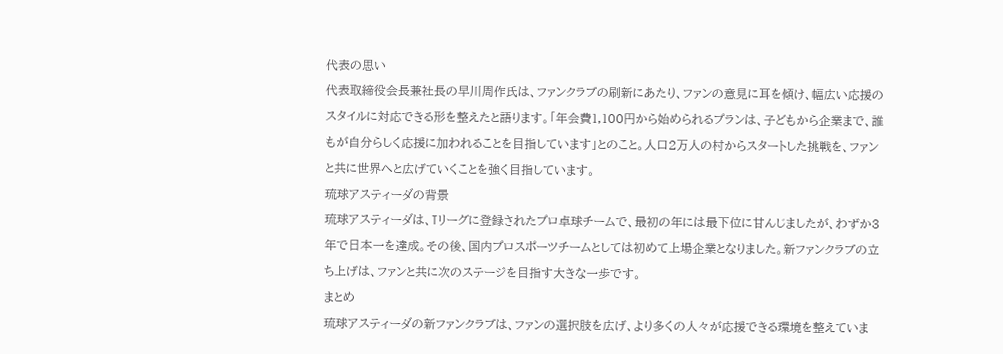代表の思い
代表取締役会長兼社長の早川周作氏は、ファンクラブの刷新にあたり、ファンの意見に耳を傾け、幅広い応援のスタイルに対応できる形を整えたと語ります。「年会費1,100円から始められるプランは、子どもから企業まで、誰もが自分らしく応援に加われることを目指しています」とのこと。人口2万人の村からスタートした挑戦を、ファンと共に世界へと広げていくことを強く目指しています。
琉球アスティーダの背景
琉球アスティーダは、Tリーグに登録されたプロ卓球チームで、最初の年には最下位に甘んじましたが、わずか3年で日本一を達成。その後、国内プロスポーツチームとしては初めて上場企業となりました。新ファンクラブの立ち上げは、ファンと共に次のステージを目指す大きな一歩です。
まとめ
琉球アスティーダの新ファンクラブは、ファンの選択肢を広げ、より多くの人々が応援できる環境を整えていま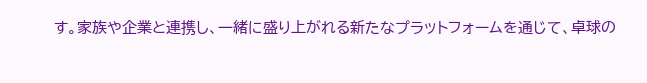す。家族や企業と連携し、一緒に盛り上がれる新たなプラットフォームを通じて、卓球の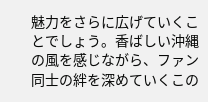魅力をさらに広げていくことでしょう。香ばしい沖縄の風を感じながら、ファン同士の絆を深めていくこの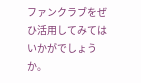ファンクラブをぜひ活用してみてはいかがでしょうか。